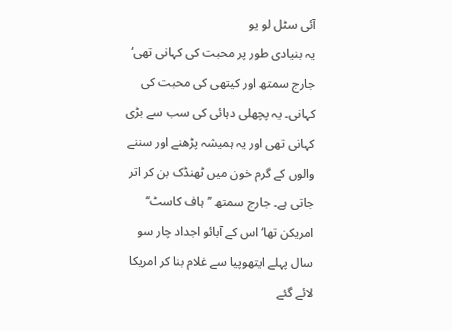آئی سٹل لو یو
یہ بنیادی طور پر محبت کی کہانی تھی‘ جارج سمتھ اور کیتھی کی محبت کی کہانی۔ یہ پچھلی دہائی کی سب سے بڑی کہانی تھی اور یہ ہمیشہ پڑھنے اور سننے والوں کے گرم خون میں ٹھنڈک بن کر اتر جاتی ہے۔ جارج سمتھ ’’ہاف کاسٹ‘‘ امریکن تھا‘ اس کے آبائو اجداد چار سو سال پہلے ایتھوپیا سے غلام بنا کر امریکا لائے گئے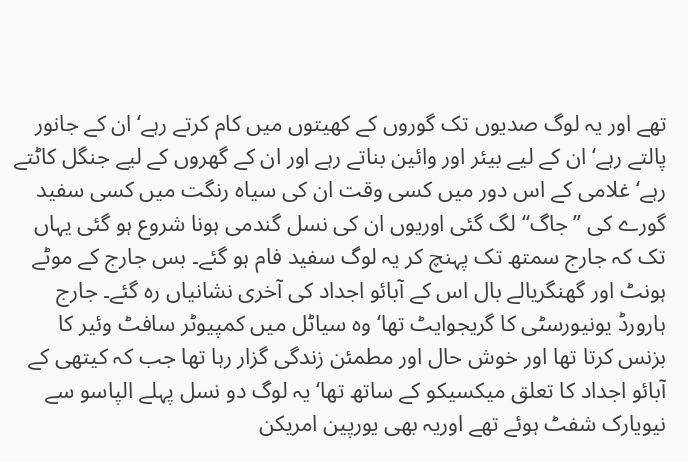تھے اور یہ لوگ صدیوں تک گوروں کے کھیتوں میں کام کرتے رہے‘ ان کے جانور پالتے رہے‘ ان کے لیے بیئر اور وائین بناتے رہے اور ان کے گھروں کے لیے جنگل کاٹتے رہے‘غلامی کے اس دور میں کسی وقت ان کی سیاہ رنگت میں کسی سفید گورے کی ’’جاگ‘‘ لگ گئی اوریوں ان کی نسل گندمی ہونا شروع ہو گئی یہاں تک کہ جارج سمتھ تک پہنچ کر یہ لوگ سفید فام ہو گئے۔ بس جارج کے موٹے ہونٹ اور گھنگریالے بال اس کے آبائو اجداد کی آخری نشانیاں رہ گئے۔ جارج ہارورڈ یونیورسٹی کا گریجوایٹ تھا‘ وہ سیاٹل میں کمپیوٹر سافٹ وئیر کا بزنس کرتا تھا اور خوش حال اور مطمئن زندگی گزار رہا تھا جب کہ کیتھی کے آبائو اجداد کا تعلق میکسیکو کے ساتھ تھا‘ یہ لوگ دو نسل پہلے الپاسو سے نیویارک شفٹ ہوئے تھے اوریہ بھی یورپین امریکن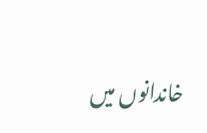خاندانوں میں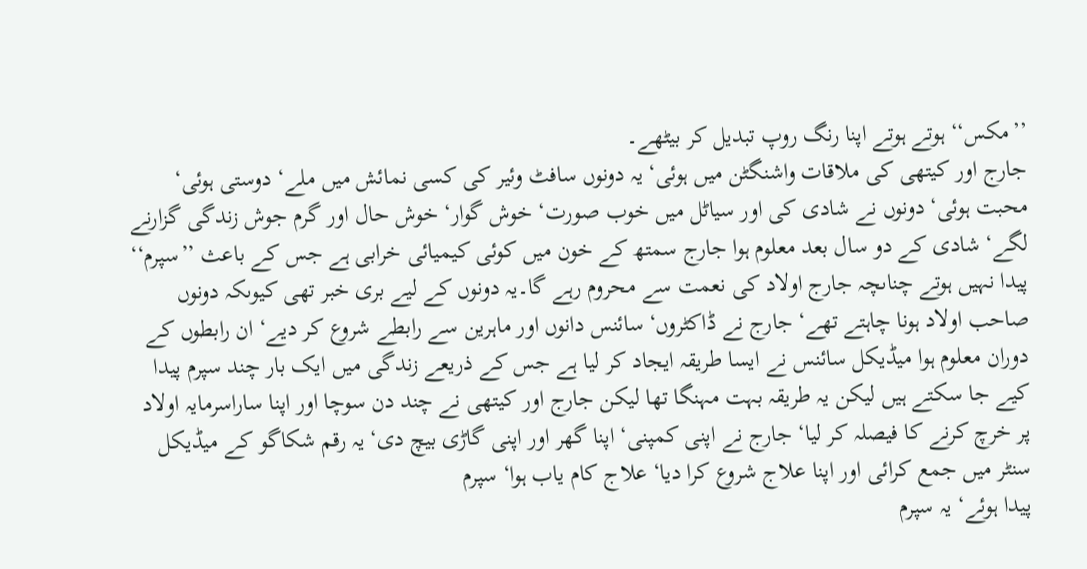’’مکس‘‘ ہوتے ہوتے اپنا رنگ روپ تبدیل کر بیٹھے۔
جارج اور کیتھی کی ملاقات واشنگٹن میں ہوئی‘ یہ دونوں سافٹ وئیر کی کسی نمائش میں ملے‘ دوستی ہوئی‘ محبت ہوئی‘ دونوں نے شادی کی اور سیاٹل میں خوب صورت‘ خوش گوار‘ خوش حال اور گرم جوش زندگی گزارنے لگے‘ شادی کے دو سال بعد معلوم ہوا جارج سمتھ کے خون میں کوئی کیمیائی خرابی ہے جس کے باعث ’’سپرم‘‘ پیدا نہیں ہوتے چناںچہ جارج اولاد کی نعمت سے محروم رہے گا۔یہ دونوں کے لیے بری خبر تھی کیوںکہ دونوں صاحب اولاد ہونا چاہتے تھے‘ جارج نے ڈاکٹروں‘ سائنس دانوں اور ماہرین سے رابطے شروع کر دیے‘ ان رابطوں کے دوران معلوم ہوا میڈیکل سائنس نے ایسا طریقہ ایجاد کر لیا ہے جس کے ذریعے زندگی میں ایک بار چند سپرم پیدا کیے جا سکتے ہیں لیکن یہ طریقہ بہت مہنگا تھا لیکن جارج اور کیتھی نے چند دن سوچا اور اپنا ساراسرمایہ اولاد پر خرچ کرنے کا فیصلہ کر لیا‘ جارج نے اپنی کمپنی‘ اپنا گھر اور اپنی گاڑی بیچ دی‘ یہ رقم شکاگو کے میڈیکل سنٹر میں جمع کرائی اور اپنا علاج شروع کرا دیا‘ علاج کام یاب ہوا‘ سپرم
پیدا ہوئے‘ یہ سپرم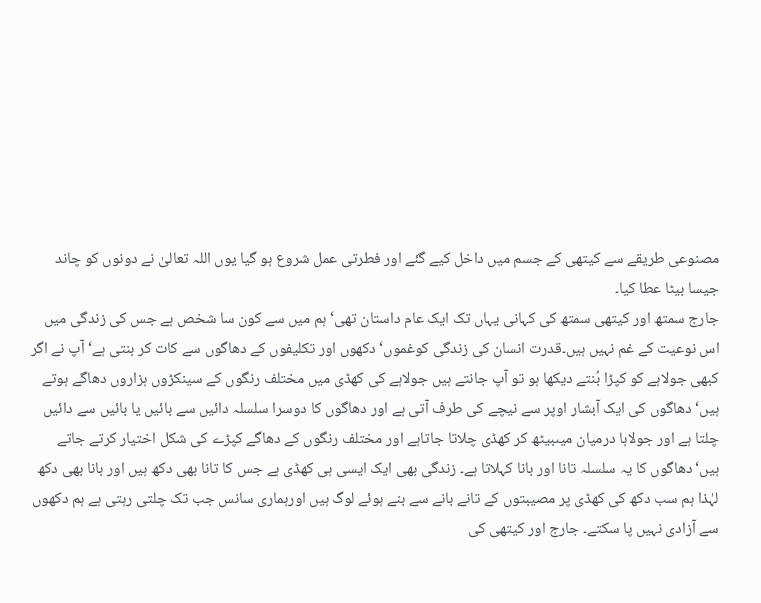مصنوعی طریقے سے کیتھی کے جسم میں داخل کیے گئے اور فطرتی عمل شروع ہو گیا یوں اللہ تعالیٰ نے دونوں کو چاند جیسا بیٹا عطا کیا۔
جارج سمتھ اور کیتھی سمتھ کی کہانی یہاں تک ایک عام داستان تھی‘ ہم میں سے کون سا شخص ہے جس کی زندگی میں اس نوعیت کے غم نہیں ہیں۔قدرت انسان کی زندگی کوغموں‘ دکھوں اور تکلیفوں کے دھاگوں سے کات کر بنتی ہے‘ آپ نے اگر کبھی جولاہے کو کپڑا بُنتے دیکھا ہو تو آپ جانتے ہیں جولاہے کی کھڈی میں مختلف رنگوں کے سینکڑوں ہزاروں دھاگے ہوتے ہیں‘ دھاگوں کی ایک آبشار اوپر سے نیچے کی طرف آتی ہے اور دھاگوں کا دوسرا سلسلہ دائیں سے بائیں یا بائیں سے دائیں چلتا ہے اور جولاہا درمیان میںبیٹھ کر کھڈی چلاتا جاتاہے اور مختلف رنگوں کے دھاگے کپڑے کی شکل اختیار کرتے جاتے ہیں‘دھاگوں کا یہ سلسلہ تانا اور بانا کہلاتا ہے۔ زندگی بھی ایک ایسی ہی کھڈی ہے جس کا تانا بھی دکھ ہیں اور بانا بھی دکھ لہٰذا ہم سب دکھ کی کھڈی پر مصیبتوں کے تانے بانے سے بنے ہوئے لوگ ہیں اورہماری سانس جب تک چلتی رہتی ہے ہم دکھوں سے آزادی نہیں پا سکتے۔ جارج اور کیتھی کی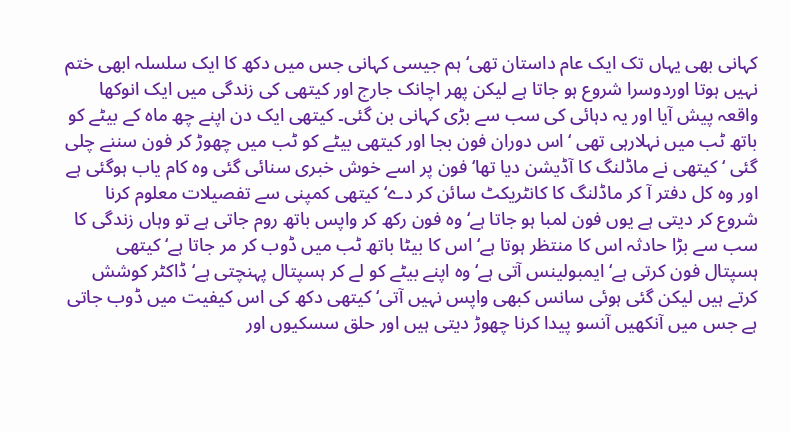کہانی بھی یہاں تک ایک عام داستان تھی‘ ہم جیسی کہانی جس میں دکھ کا ایک سلسلہ ابھی ختم نہیں ہوتا اوردوسرا شروع ہو جاتا ہے لیکن پھر اچانک جارج اور کیتھی کی زندگی میں ایک انوکھا واقعہ پیش آیا اور یہ دہائی کی سب سے بڑی کہانی بن گئی۔ کیتھی ایک دن اپنے چھ ماہ کے بیٹے کو باتھ ٹب میں نہلارہی تھی ‘ اس دوران فون بجا اور کیتھی بیٹے کو ٹب میں چھوڑ کر فون سننے چلی گئی ‘ کیتھی نے ماڈلنگ کا آڈیشن دیا تھا‘ فون پر اسے خوش خبری سنائی گئی وہ کام یاب ہوگئی ہے اور وہ کل دفتر آ کر ماڈلنگ کا کانٹریکٹ سائن کر دے‘ کیتھی کمپنی سے تفصیلات معلوم کرنا شروع کر دیتی ہے یوں فون لمبا ہو جاتا ہے‘ وہ فون رکھ کر واپس باتھ روم جاتی ہے تو وہاں زندگی کا سب سے بڑا حادثہ اس کا منتظر ہوتا ہے‘ اس کا بیٹا باتھ ٹب میں ڈوب کر مر جاتا ہے‘ کیتھی ہسپتال فون کرتی ہے‘ ایمبولینس آتی ہے‘ وہ اپنے بیٹے کو لے کر ہسپتال پہنچتی ہے‘ ڈاکٹر کوشش کرتے ہیں لیکن گئی ہوئی سانس کبھی واپس نہیں آتی‘ کیتھی دکھ کی اس کیفیت میں ڈوب جاتی ہے جس میں آنکھیں آنسو پیدا کرنا چھوڑ دیتی ہیں اور حلق سسکیوں اور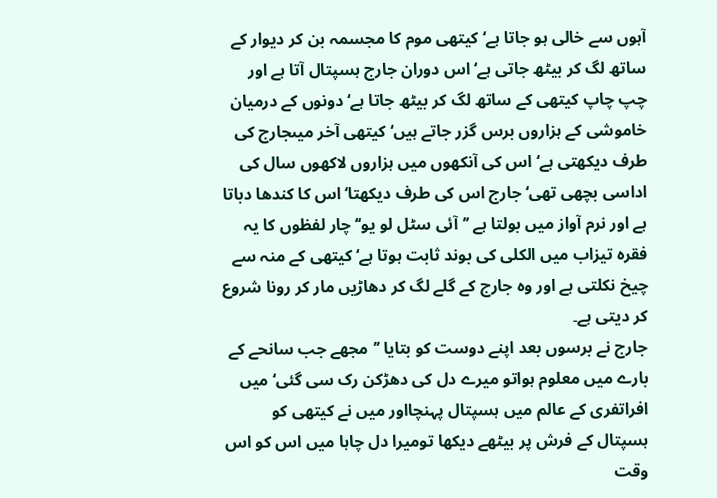آہوں سے خالی ہو جاتا ہے‘ کیتھی موم کا مجسمہ بن کر دیوار کے ساتھ لگ کر بیٹھ جاتی ہے‘ اس دوران جارج ہسپتال آتا ہے اور چپ چاپ کیتھی کے ساتھ لگ کر بیٹھ جاتا ہے‘ دونوں کے درمیان خاموشی کے ہزاروں برس گزر جاتے ہیں‘ کیتھی آخر میںجارج کی طرف دیکھتی ہے‘ اس کی آنکھوں میں ہزاروں لاکھوں سال کی اداسی بچھی تھی‘ جارج اس کی طرف دیکھتا‘ اس کا کندھا دباتا ہے اور نرم آواز میں بولتا ہے ’’آئی سٹل لو یو‘‘ چار لفظوں کا یہ فقرہ تیزاب میں الکلی کی بوند ثابت ہوتا ہے‘ کیتھی کے منہ سے چیخ نکلتی ہے اور وہ جارج کے گلے لگ کر دھاڑیں مار کر رونا شروع کر دیتی ہے۔
جارج نے برسوں بعد اپنے دوست کو بتایا ’’مجھے جب سانحے کے بارے میں معلوم ہواتو میرے دل کی دھڑکن رک سی گئی‘ میں افراتفری کے عالم میں ہسپتال پہنچااور میں نے کیتھی کو ہسپتال کے فرش پر بیٹھے دیکھا تومیرا دل چاہا میں اس کو اس وقت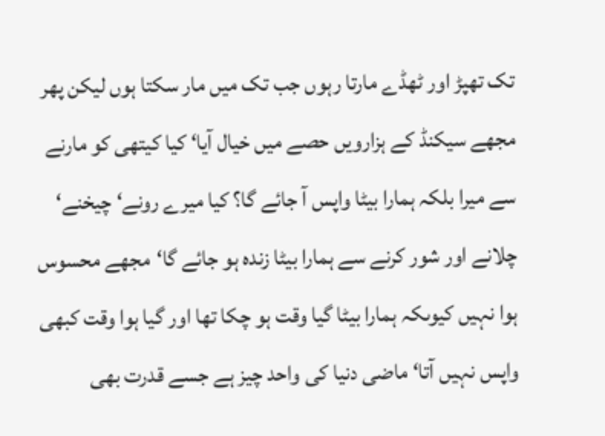تک تھپڑ اور ٹھڈے مارتا رہوں جب تک میں مار سکتا ہوں لیکن پھر مجھے سیکنڈ کے ہزارویں حصے میں خیال آیا‘ کیا کیتھی کو مارنے سے میرا بلکہ ہمارا بیٹا واپس آ جائے گا؟ کیا میرے رونے‘ چیخنے‘ چلانے اور شور کرنے سے ہمارا بیٹا زندہ ہو جائے گا‘مجھے محسوس ہوا نہیں کیوںکہ ہمارا بیٹا گیا وقت ہو چکا تھا اور گیا ہوا وقت کبھی واپس نہیں آتا‘ ماضی دنیا کی واحد چیز ہے جسے قدرت بھی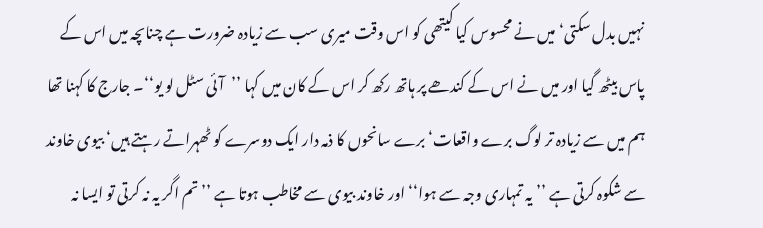نہیں بدل سکتی‘میں نے محسوس کیا کیتھی کو اس وقت میری سب سے زیادہ ضرورت ہے چناںچہ میں اس کے پاس بیٹھ گیا اور میں نے اس کے کندھے پر ہاتھ رکھ کر اس کے کان میں کہا ’’آئی سٹل لو یو‘‘۔ جارج کا کہنا تھا ہم میں سے زیادہ تر لوگ برے واقعات‘ برے سانحوں کا ذمہ دار ایک دوسرے کو ٹھہراتے رہتے ہیں‘ بیوی خاوند سے شکوہ کرتی ہے ’’یہ تمہاری وجہ سے ہوا‘‘ اور خاوند بیوی سے مخاطب ہوتا ہے ’’تم اگر یہ نہ کرتی تو ایسا نہ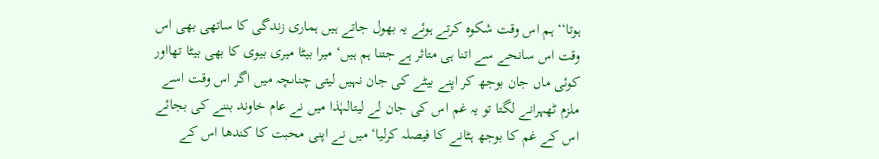ہوتا‘‘ ہم اس وقت شکوہ کرتے ہوئے یہ بھول جاتے ہیں ہماری زندگی کا ساتھی بھی اس وقت اس سانحے سے اتنا ہی متاثر ہے جتنا ہم ہیں‘ میرا بیٹا میری بیوی کا بھی بیٹا تھااور کوئی ماں جان بوجھ کر اپنے بیٹے کی جان نہیں لیتی چناںچہ میں اگر اس وقت اسے ملزم ٹھہرانے لگتا تو یہ غم اس کی جان لے لیتالہٰذا میں نے عام خاوند بننے کی بجائے اس کے غم کا بوجھ ہٹانے کا فیصلہ کرلیا‘ میں نے اپنی محبت کا کندھا اس کے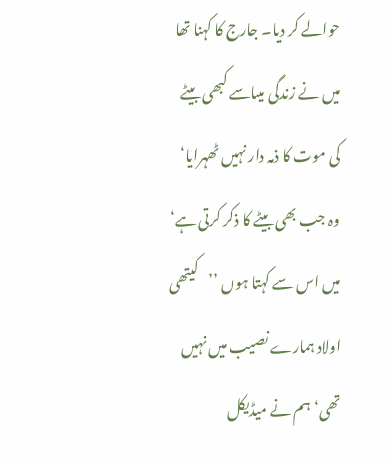حوالے کر دیا۔ جارج کا کہنا تھا میں نے زندگی میںاسے کبھی بیٹے کی موت کا ذمہ دار نہیں ٹھہرایا‘ وہ جب بھی بیٹے کا ذکر کرتی ہے‘ میں اس سے کہتا ہوں ’’کیتھی اولاد ہمارے نصیب میں نہیں تھی‘ ہم نے میڈیکل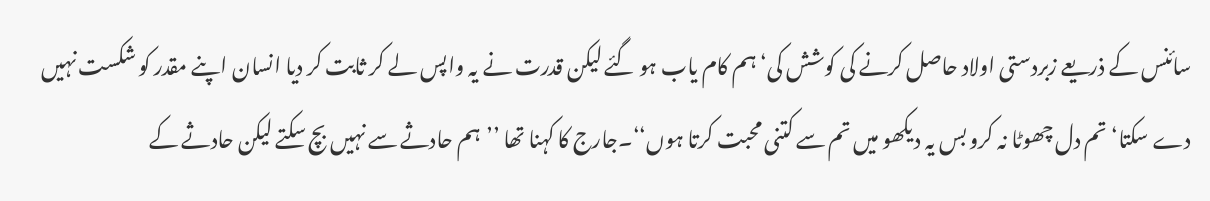سائنس کے ذریعے زبردستی اولاد حاصل کرنے کی کوشش کی‘ ہم کام یاب ہو گئے لیکن قدرت نے یہ واپس لے کر ثابت کر دیا انسان اپنے مقدر کو شکست نہیں دے سکتا‘ تم دل چھوٹا نہ کرو بس یہ دیکھو میں تم سے کتنی محبت کرتا ہوں‘‘۔جارج کا کہنا تھا ’’ہم حادثے سے نہیں بچ سکتے لیکن حادثے کے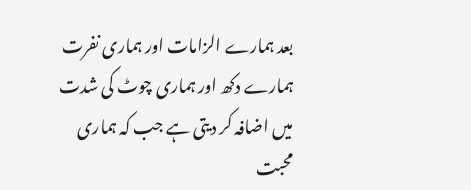بعد ہمارے الزامات اور ہماری نفرت ہمارے دکھ اور ہماری چوٹ کی شدت میں اضافہ کر دیتی ہے جب کہ ہماری محبت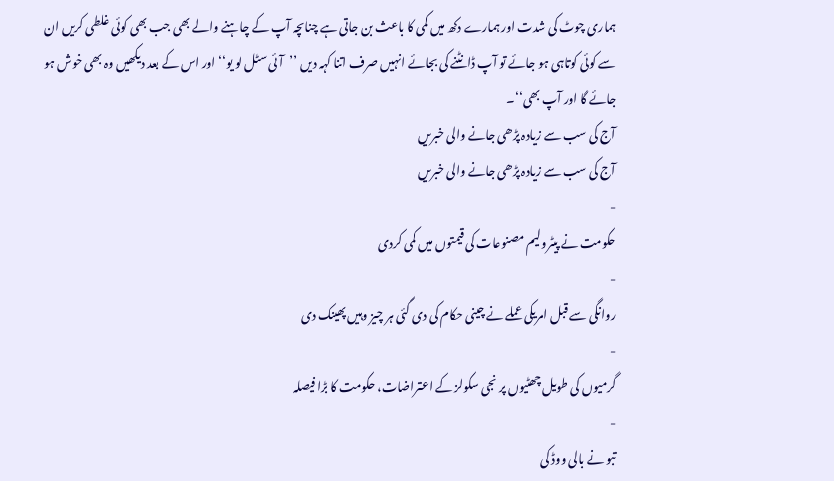ہماری چوٹ کی شدت اور ہمارے دکھ میں کمی کا باعث بن جاتی ہے چناںچہ آپ کے چاہنے والے بھی جب بھی کوئی غلطی کریں ان سے کوئی کوتاہی ہو جائے تو آپ ڈانٹنے کی بجائے انہیں صرف اتنا کہہ دیں ’’آئی سٹل لو یو‘‘ اور اس کے بعد دیکھیں وہ بھی خوش ہو جائے گا اور آپ بھی‘‘۔
آج کی سب سے زیادہ پڑھی جانے والی خبریں
آج کی سب سے زیادہ پڑھی جانے والی خبریں
-
حکومت نے پیٹرولیم مصنوعات کی قیمتوں میں کمی کردی
-
روانگی سے قبل امریکی عملے نے چینی حکام کی دی گئی ہر چیز وہیں پھینک دی
-
گرمیوں کی طویل چھٹیوں پر نجی سکولز کے اعتراضات، حکومت کا بڑا فیصلہ
-
تبو نے بالی ووڈ کی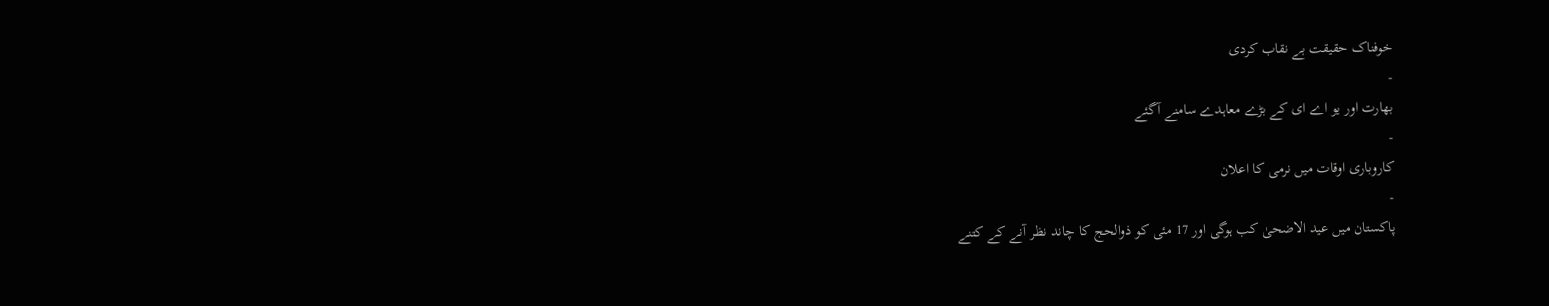خوفناک حقیقت بے نقاب کردی
-
بھارت اور یو اے ای کے بڑے معاہدے سامنے آگئے
-
کاروباری اوقات میں نرمی کا اعلان
-
پاکستان میں عید الاضحیٰ کب ہوگی اور 17 مئی کو ذوالحج کا چاند نظر آنے کے کتنے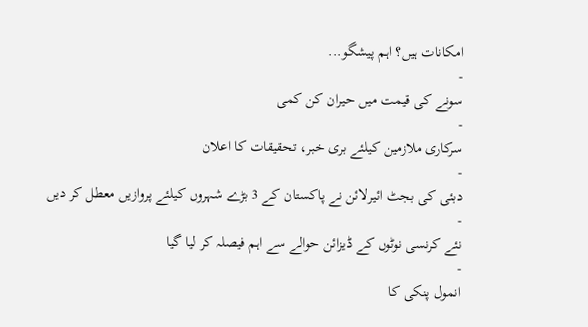امکانات ہیں؟ اہم پیشگو...
-
سونے کی قیمت میں حیران کن کمی
-
سرکاری ملازمین کیلئے بری خبر، تحقیقات کا اعلان
-
دبئی کی بجٹ ائیرلائن نے پاکستان کے 3 بڑے شہروں کیلئے پروازیں معطل کر دیں
-
نئے کرنسی نوٹوں کے ڈیزائن حوالے سے اہم فیصلہ کر لیا گیا
-
انمول پنکی کا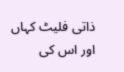ذاتی فلیٹ کہاں اور اس کی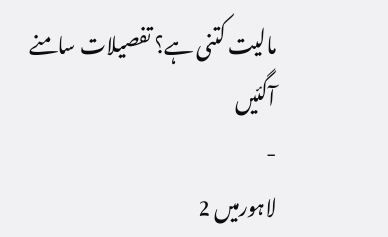مالیت کتنی ہے؟ تفصیلات سامنے آگئیں
-
لاہورمیں 2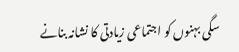سگی بہنوں کو اجتماعی زیادتی کا نشانہ بنانے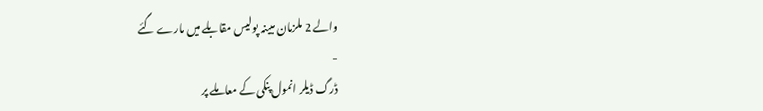والے 2 ملزمان مبینہ پولیس مقابلے میں مارے گئے
-
ڈرگ ڈیلر انمول پنکی کے معاملے پر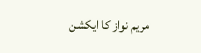مریم نواز کا ایکشن